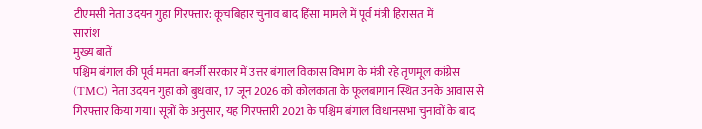टीएमसी नेता उदयन गुहा गिरफ्तार: कूचबिहार चुनाव बाद हिंसा मामले में पूर्व मंत्री हिरासत में
सारांश
मुख्य बातें
पश्चिम बंगाल की पूर्व ममता बनर्जी सरकार में उत्तर बंगाल विकास विभाग के मंत्री रहे तृणमूल कांग्रेस (TMC) नेता उदयन गुहा को बुधवार, 17 जून 2026 को कोलकाता के फूलबागान स्थित उनके आवास से गिरफ्तार किया गया। सूत्रों के अनुसार, यह गिरफ्तारी 2021 के पश्चिम बंगाल विधानसभा चुनावों के बाद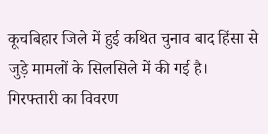कूचबिहार जिले में हुई कथित चुनाव बाद हिंसा से जुड़े मामलों के सिलसिले में की गई है।
गिरफ्तारी का विवरण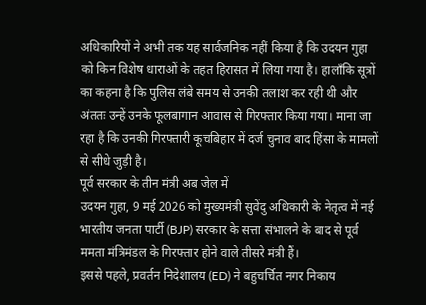अधिकारियों ने अभी तक यह सार्वजनिक नहीं किया है कि उदयन गुहा को किन विशेष धाराओं के तहत हिरासत में लिया गया है। हालाँकि सूत्रों का कहना है कि पुलिस लंबे समय से उनकी तलाश कर रही थी और अंततः उन्हें उनके फूलबागान आवास से गिरफ्तार किया गया। माना जा रहा है कि उनकी गिरफ्तारी कूचबिहार में दर्ज चुनाव बाद हिंसा के मामलों से सीधे जुड़ी है।
पूर्व सरकार के तीन मंत्री अब जेल में
उदयन गुहा, 9 मई 2026 को मुख्यमंत्री सुवेंदु अधिकारी के नेतृत्व में नई भारतीय जनता पार्टी (BJP) सरकार के सत्ता संभालने के बाद से पूर्व ममता मंत्रिमंडल के गिरफ्तार होने वाले तीसरे मंत्री हैं।
इससे पहले, प्रवर्तन निदेशालय (ED) ने बहुचर्चित नगर निकाय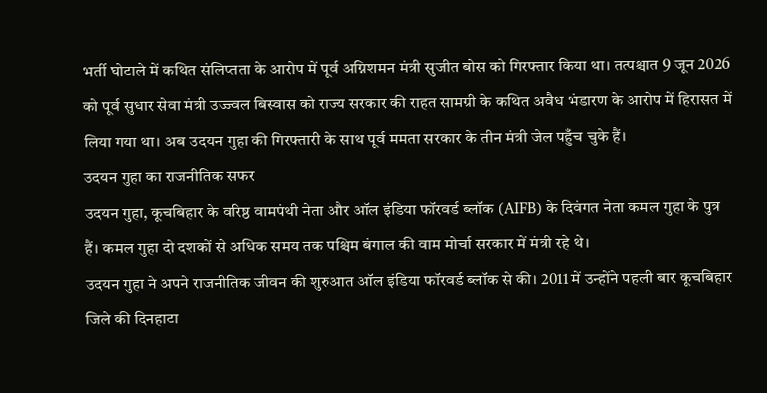भर्ती घोटाले में कथित संलिप्तता के आरोप में पूर्व अग्निशमन मंत्री सुजीत बोस को गिरफ्तार किया था। तत्पश्चात 9 जून 2026 को पूर्व सुधार सेवा मंत्री उज्ज्वल बिस्वास को राज्य सरकार की राहत सामग्री के कथित अवैध भंडारण के आरोप में हिरासत में लिया गया था। अब उदयन गुहा की गिरफ्तारी के साथ पूर्व ममता सरकार के तीन मंत्री जेल पहुँच चुके हैं।
उदयन गुहा का राजनीतिक सफर
उदयन गुहा, कूचबिहार के वरिष्ठ वामपंथी नेता और ऑल इंडिया फॉरवर्ड ब्लॉक (AIFB) के दिवंगत नेता कमल गुहा के पुत्र हैं। कमल गुहा दो दशकों से अधिक समय तक पश्चिम बंगाल की वाम मोर्चा सरकार में मंत्री रहे थे।
उदयन गुहा ने अपने राजनीतिक जीवन की शुरुआत ऑल इंडिया फॉरवर्ड ब्लॉक से की। 2011 में उन्होंने पहली बार कूचबिहार जिले की दिनहाटा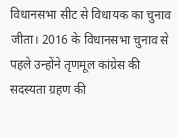विधानसभा सीट से विधायक का चुनाव जीता। 2016 के विधानसभा चुनाव से पहले उन्होंने तृणमूल कांग्रेस की सदस्यता ग्रहण की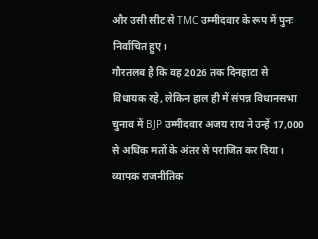और उसी सीट से TMC उम्मीदवार के रूप में पुनः निर्वाचित हुए।
गौरतलब है कि वह 2026 तक दिनहाटा से विधायक रहे, लेकिन हाल ही में संपन्न विधानसभा चुनाव में BJP उम्मीदवार अजय राय ने उन्हें 17,000 से अधिक मतों के अंतर से पराजित कर दिया।
व्यापक राजनीतिक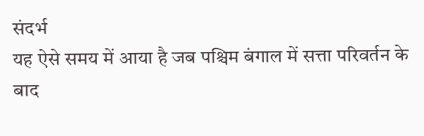संदर्भ
यह ऐसे समय में आया है जब पश्चिम बंगाल में सत्ता परिवर्तन के बाद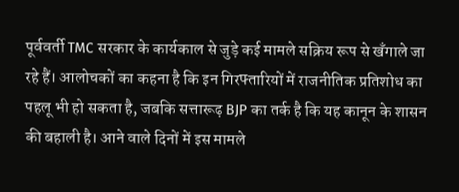पूर्ववर्ती TMC सरकार के कार्यकाल से जुड़े कई मामले सक्रिय रूप से खँगाले जा रहे हैं। आलोचकों का कहना है कि इन गिरफ्तारियों में राजनीतिक प्रतिशोध का पहलू भी हो सकता है, जबकि सत्तारूढ़ BJP का तर्क है कि यह कानून के शासन की बहाली है। आने वाले दिनों में इस मामले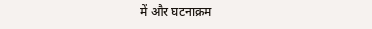में और घटनाक्रम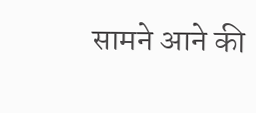सामने आने की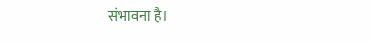संभावना है।